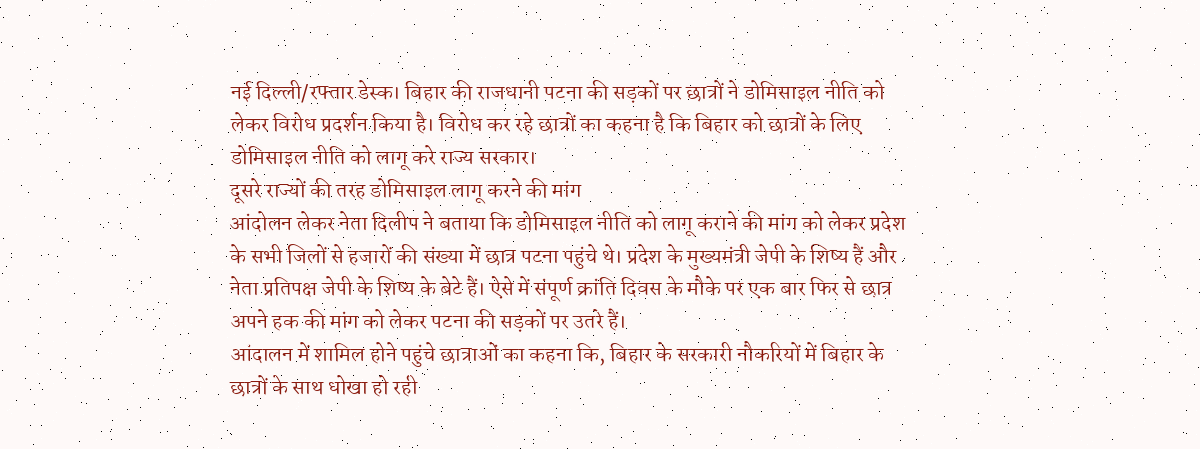नई दिल्ली/रफ्तार डेस्क। बिहार की राजधानी पटना की सड़कों पर छात्रों ने डोमिसाइल नीति को लेकर विरोध प्रदर्शन किया है। विरोध कर रहे छात्रों का कहना है कि बिहार को छात्रों के लिए डोमिसाइल नीति को लागू करे राज्य सरकार।
दूसरे राज्यों की तरह डोमिसाइल लागू करने की मांग
आंदोलन लेकर नेता दिलीप ने बताया कि डोमिसाइल नीति को लागू कराने की मांग को लेकर प्रदेश के सभी जिलों से हजारों की संख्या में छात्र पटना पहुंचे थे। प्रदेश के मुख्यमंत्री जेपी के शिष्य हैं और नेता प्रतिपक्ष जेपी के शिष्य के बेटे हैं। ऐसे में संपूर्ण क्रांति दिवस के मौके पर एक बार फिर से छात्र अपने हक की मांग को लेकर पटना की सड़कों पर उतरे हैं।
आंदालन में शामिल होने पहुंचे छात्राओं का कहना कि, बिहार के सरकारी नौकरियों में बिहार के छात्रों के साथ धोखा हो रही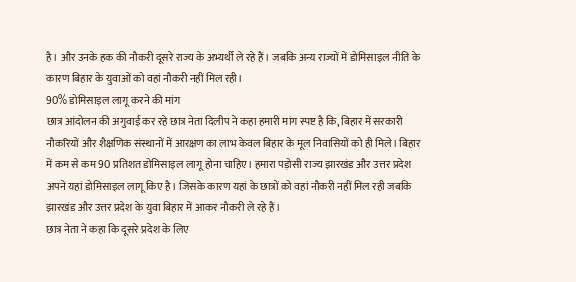है। और उनके हक की नौकरी दूसरे राज्य के अभ्यर्थी ले रहे हैं। जबकि अन्य राज्यों में डोमिसाइल नीति के कारण बिहार के युवाओं को वहां नौकरी नहीं मिल रही।
90% डोमिसाइल लागू करने की मांग
छात्र आंदोलन की अगुवाई कर रहे छात्र नेता दिलीप ने कहा हमारी मांग स्पष्ट है कि, बिहार में सरकारी नौकरियों और शैक्षणिक संस्थानों में आरक्षण का लाभ केवल बिहार के मूल निवासियों को ही मिले। बिहार में कम से कम 90 प्रतिशत डोमिसाइल लागू होना चाहिए। हमारा पड़ोसी राज्य झारखंड और उत्तर प्रदेश अपने यहां डोमिसाइल लागू किए है। जिसके कारण यहां के छात्रों को वहां नौकरी नहीं मिल रही जबकि झारखंड और उत्तर प्रदेश के युवा बिहार में आकर नौकरी ले रहे हैं।
छात्र नेता ने कहा कि दूसरे प्रदेश के लिए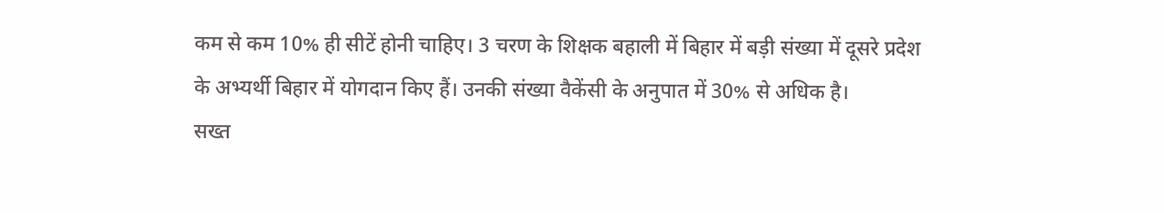कम से कम 10% ही सीटें होनी चाहिए। 3 चरण के शिक्षक बहाली में बिहार में बड़ी संख्या में दूसरे प्रदेश के अभ्यर्थी बिहार में योगदान किए हैं। उनकी संख्या वैकेंसी के अनुपात में 30% से अधिक है।
सख्त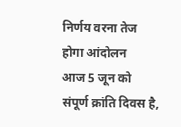निर्णय वरना तेज होगा आंदोलन
आज 5 जून को संपूर्ण क्रांति दिवस है,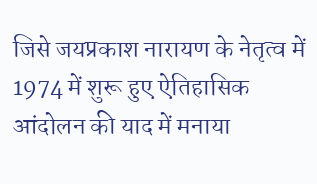जिसे जयप्रकाश नारायण के नेतृत्व में 1974 में शुरू हुए ऐतिहासिक आंदोलन की याद में मनाया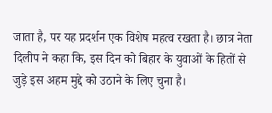जाता है, पर यह प्रदर्शन एक विशेष महत्व रखता है। छात्र नेता दिलीप ने कहा कि, इस दिन को बिहार के युवाओं के हितों से जुड़े इस अहम मुद्दे को उठाने के लिए चुना है।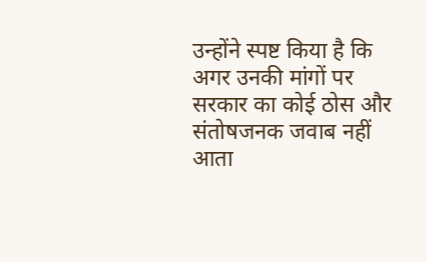उन्होंने स्पष्ट किया है कि अगर उनकी मांगों पर सरकार का कोई ठोस और संतोषजनक जवाब नहीं आता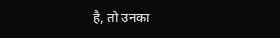है, तो उनका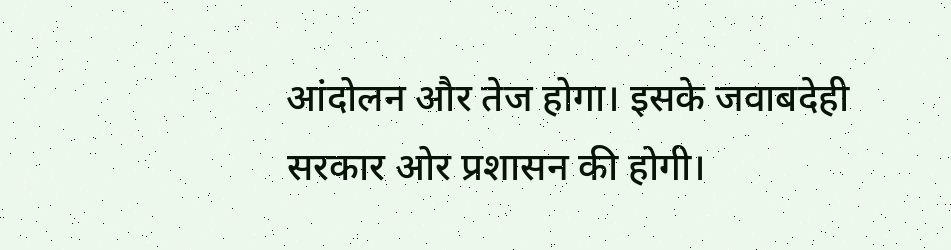आंदोलन और तेज होगा। इसके जवाबदेही सरकार ओर प्रशासन की होगी।